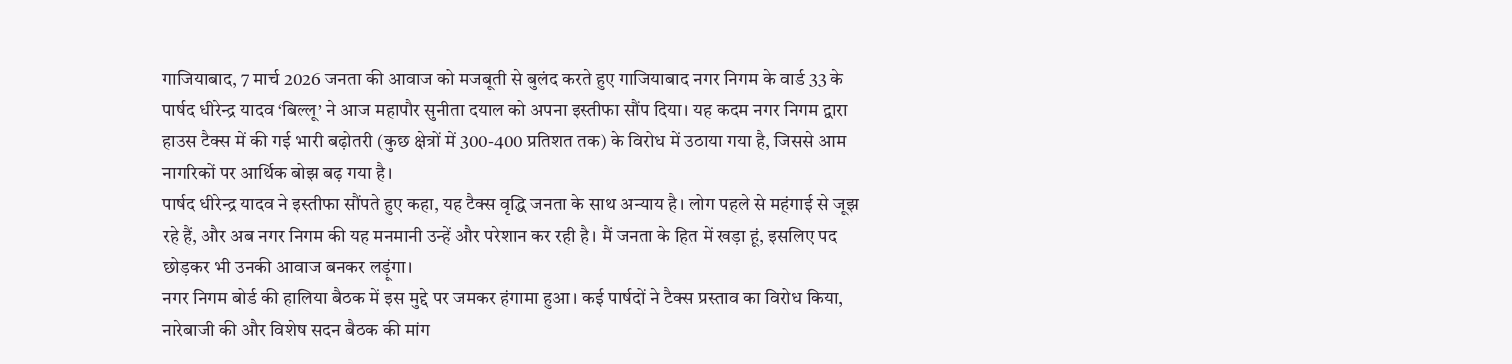गाजियाबाद, 7 मार्च 2026 जनता की आवाज को मजबूती से बुलंद करते हुए गाजियाबाद नगर निगम के वार्ड 33 के पार्षद धीरेन्द्र यादव ‘बिल्लू’ ने आज महापौर सुनीता दयाल को अपना इस्तीफा सौंप दिया। यह कदम नगर निगम द्वारा हाउस टैक्स में की गई भारी बढ़ोतरी (कुछ क्षेत्रों में 300-400 प्रतिशत तक) के विरोध में उठाया गया है, जिससे आम नागरिकों पर आर्थिक बोझ बढ़ गया है।
पार्षद धीरेन्द्र यादव ने इस्तीफा सौंपते हुए कहा, यह टैक्स वृद्धि जनता के साथ अन्याय है। लोग पहले से महंगाई से जूझ रहे हैं, और अब नगर निगम की यह मनमानी उन्हें और परेशान कर रही है। मैं जनता के हित में खड़ा हूं, इसलिए पद छोड़कर भी उनकी आवाज बनकर लड़ूंगा।
नगर निगम बोर्ड की हालिया बैठक में इस मुद्दे पर जमकर हंगामा हुआ। कई पार्षदों ने टैक्स प्रस्ताव का विरोध किया, नारेबाजी की और विशेष सदन बैठक की मांग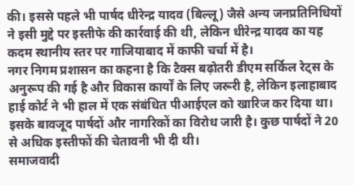की। इससे पहले भी पार्षद धीरेन्द्र यादव (बिल्लू) जैसे अन्य जनप्रतिनिधियों ने इसी मुद्दे पर इस्तीफे की कार्रवाई की थी, लेकिन धीरेन्द्र यादव का यह कदम स्थानीय स्तर पर गाजियाबाद में काफी चर्चा में है।
नगर निगम प्रशासन का कहना है कि टैक्स बढ़ोतरी डीएम सर्किल रेट्स के अनुरूप की गई है और विकास कार्यों के लिए जरूरी है, लेकिन इलाहाबाद हाई कोर्ट ने भी हाल में एक संबंधित पीआईएल को खारिज कर दिया था। इसके बावजूद पार्षदों और नागरिकों का विरोध जारी है। कुछ पार्षदों ने 20 से अधिक इस्तीफों की चेतावनी भी दी थी।
समाजवादी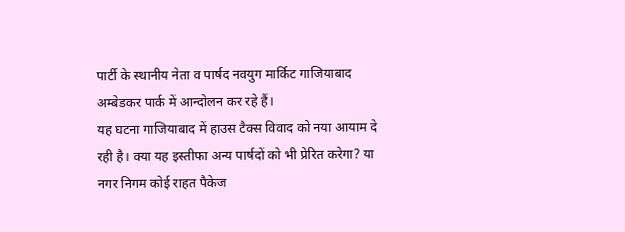पार्टी के स्थानीय नेता व पार्षद नवयुग मार्किट गाजियाबाद अम्बेडकर पार्क में आन्दोलन कर रहे हैं।
यह घटना गाजियाबाद में हाउस टैक्स विवाद को नया आयाम दे रही है। क्या यह इस्तीफा अन्य पार्षदों को भी प्रेरित करेगा? या नगर निगम कोई राहत पैकेज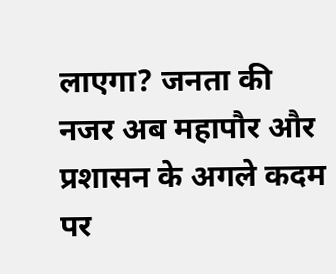लाएगा? जनता की नजर अब महापौर और प्रशासन के अगले कदम पर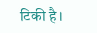टिकी है।